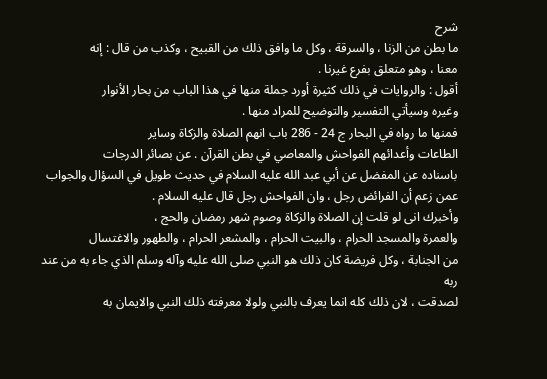شرح
ما بطن من الزنا ، والسرقة ، وكل ما وافق ذلك من القبيح ، وكذب من قال : إنه
معنا ، وهو متعلق بفرع غيرنا .
أقول : والروايات في ذلك كثيرة أورد جملة منها في هذا الباب من بحار الأنوار
وغيره وسيأتي التفسير والتوضيح للمراد منها .
فمنها ما رواه في البحار ج 24 - 286 باب انهم الصلاة والزكاة وساير
الطاعات وأعدائهم الفواحش والمعاصي في بطن القرآن . عن بصائر الدرجات
باسناده عن المفضل عن أبي عبد الله عليه السلام في حديث طويل في السؤال والجواب
عمن زعم أن الفرائض رجل ، وان الفواحش رجل قال عليه السلام .
وأخبرك انى لو قلت إن الصلاة والزكاة وصوم شهر رمضان والحج ،
والعمرة والمسجد الحرام ، والبيت الحرام ، والمشعر الحرام ، والطهور والاغتسال
من الجنابة ، وكل فريضة كان ذلك هو النبي صلى الله عليه وآله وسلم الذي جاء به من عند ربه
لصدقت ، لان ذلك كله انما يعرف بالنبي ولولا معرفته ذلك النبي والايمان به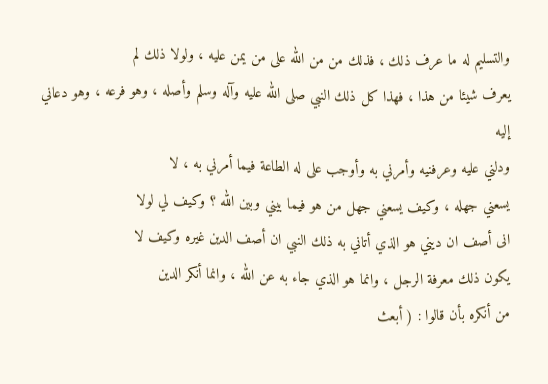والتسليم له ما عرف ذلك ، فذلك من من الله على من يمن عليه ، ولولا ذلك لم
يعرف شيئا من هذا ، فهذا كل ذلك النبي صلى الله عليه وآله وسلم وأصله ، وهو فرعه ، وهو دعاني إليه
ودلني عليه وعرفنيه وأمرني به وأوجب على له الطاعة فيما أمرني به ، لا
يسعني جهله ، وكيف يسعني جهل من هو فيما بيني وبين الله ؟ وكيف لي لولا
انى أصف ان ديني هو الذي أتاني به ذلك النبي ان أصف الدين غيره وكيف لا
يكون ذلك معرفة الرجل ، وانما هو الذي جاء به عن الله ، وانما أنكر الدين
من أنكره بأن قالوا : ( أبعث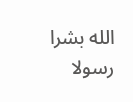الله بشرا رسولا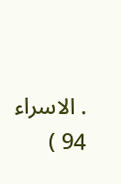. الاسراء 94 )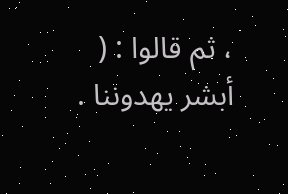، ثم قالوا : ( أبشر يهدوننا .